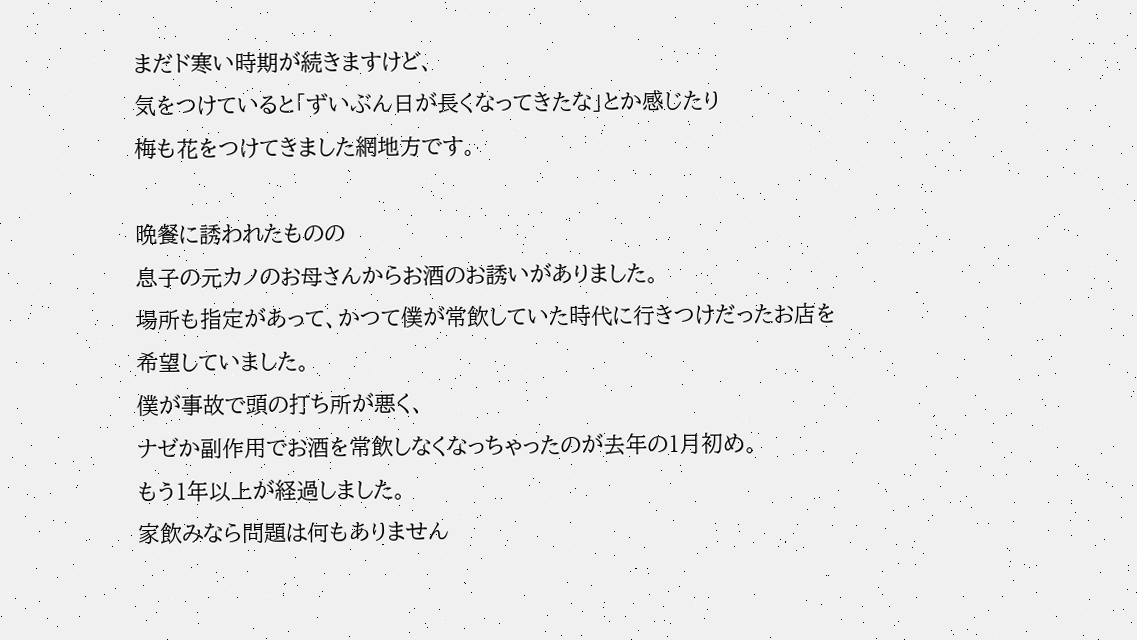まだド寒い時期が続きますけど、
気をつけていると「ずいぶん日が長くなってきたな」とか感じたり
梅も花をつけてきました網地方です。

晩餐に誘われたものの
息子の元カノのお母さんからお酒のお誘いがありました。
場所も指定があって、かつて僕が常飲していた時代に行きつけだったお店を希望していました。
僕が事故で頭の打ち所が悪く、
ナゼか副作用でお酒を常飲しなくなっちゃったのが去年の1月初め。
もう1年以上が経過しました。
家飲みなら問題は何もありません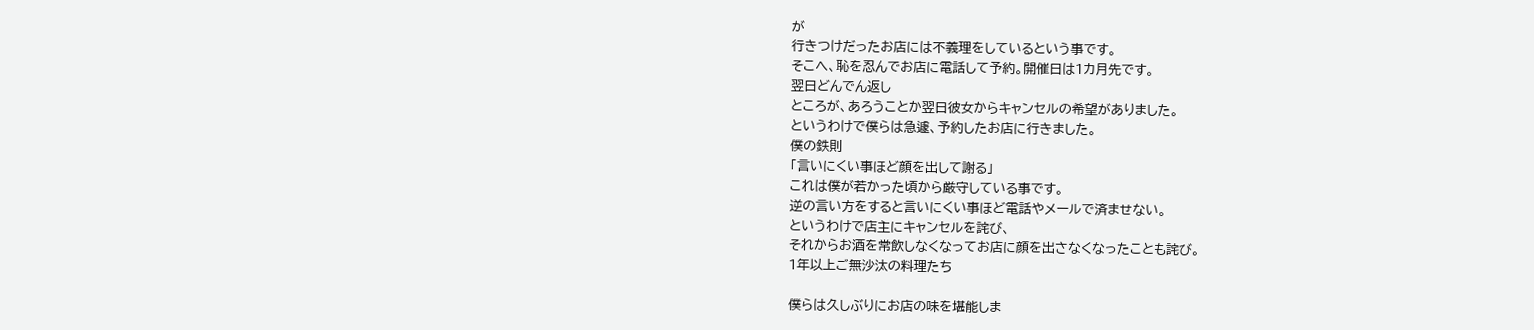が
行きつけだったお店には不義理をしているという事です。
そこへ、恥を忍んでお店に電話して予約。開催日は1カ月先です。
翌日どんでん返し
ところが、あろうことか翌日彼女からキャンセルの希望がありました。
というわけで僕らは急遽、予約したお店に行きました。
僕の鉄則
「言いにくい事ほど顔を出して謝る」
これは僕が若かった頃から厳守している事です。
逆の言い方をすると言いにくい事ほど電話やメールで済ませない。
というわけで店主にキャンセルを詫び、
それからお酒を常飲しなくなってお店に顔を出さなくなったことも詫び。
1年以上ご無沙汰の料理たち

僕らは久しぶりにお店の味を堪能しま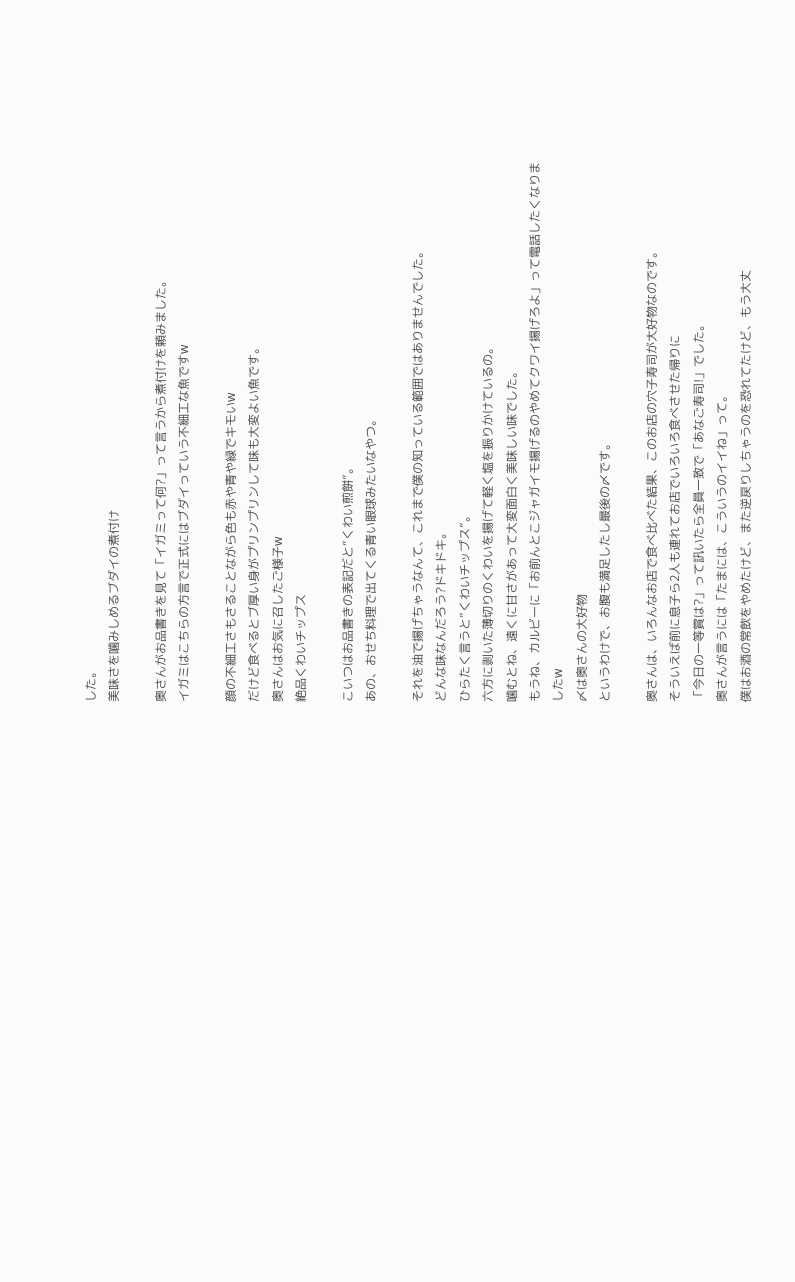した。
美味さを噛みしめるブダイの煮付け

奥さんがお品書きを見て「イガミって何?」って言うから煮付けを頼みました。
イガミはこちらの方言で正式にはブダイっていう不細工な魚ですw

顔の不細工さもさることながら色も赤や青や緑でキモいw
だけど食べるとブ厚い身がプリンプリンして味も大変よい魚です。
奥さんはお気に召したご様子w
絶品くわいチップス

こいつはお品書きの表記だと”くわい煎餅”。
あの、おせち料理で出てくる青い眼球みたいなやつ。

それを油で揚げちゃうなんて、これまで僕の知っている範囲ではありませんでした。
どんな味なんだろう?ドキドキ。
ひらたく言うと”くわいチップス”。
六方に剥いた薄切りのくわいを揚げて軽く塩を振りかけているの。
噛むとね、遠くに甘さがあって大変面白く美味しい味でした。
もうね、カルビーに「お前んとこジャガイモ揚げるのやめてクワイ揚げろよ」って電話したくなりましたw
〆は奥さんの大好物
というわけで、お腹も満足したし最後の〆です。

奥さんは、いろんなお店で食べ比べた結果、このお店の穴子寿司が大好物なのです。
そういえば前に息子ら2人も連れてお店でいろいろ食べさせた帰りに
「今日の一等賞は?」って訊いたら全員一致で「あなご寿司!」でした。
奥さんが言うには「たまには、こういうのイイね」って。
僕はお酒の常飲をやめたけど、また逆戻りしちゃうのを恐れてたけど、もう大丈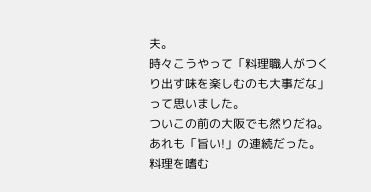夫。
時々こうやって「料理職人がつくり出す味を楽しむのも大事だな」って思いました。
ついこの前の大阪でも然りだね。あれも「旨い!」の連続だった。
料理を嗜む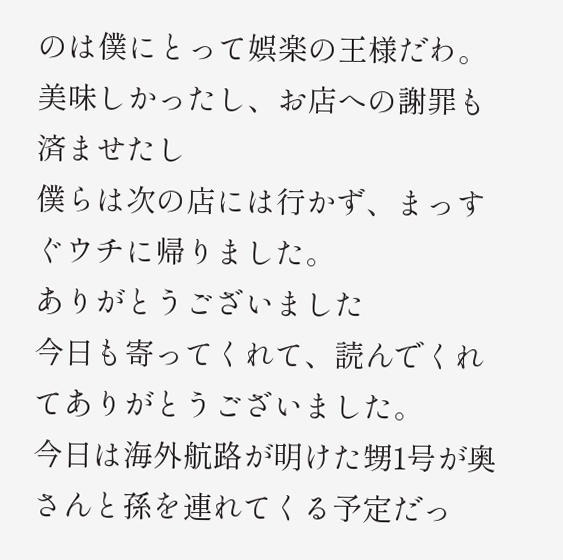のは僕にとって娯楽の王様だわ。
美味しかったし、お店への謝罪も済ませたし
僕らは次の店には行かず、まっすぐウチに帰りました。
ありがとうございました
今日も寄ってくれて、読んでくれてありがとうございました。
今日は海外航路が明けた甥1号が奥さんと孫を連れてくる予定だっ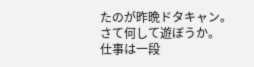たのが昨晩ドタキャン。
さて何して遊ぼうか。
仕事は一段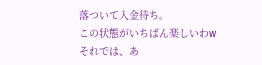落ついて入金待ち。
この状態がいちばん楽しいわw
それでは、あ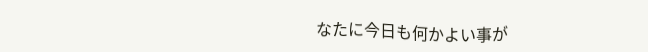なたに今日も何かよい事が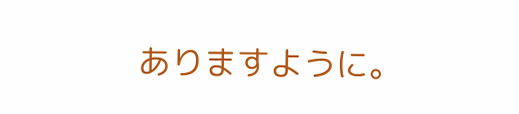ありますように。